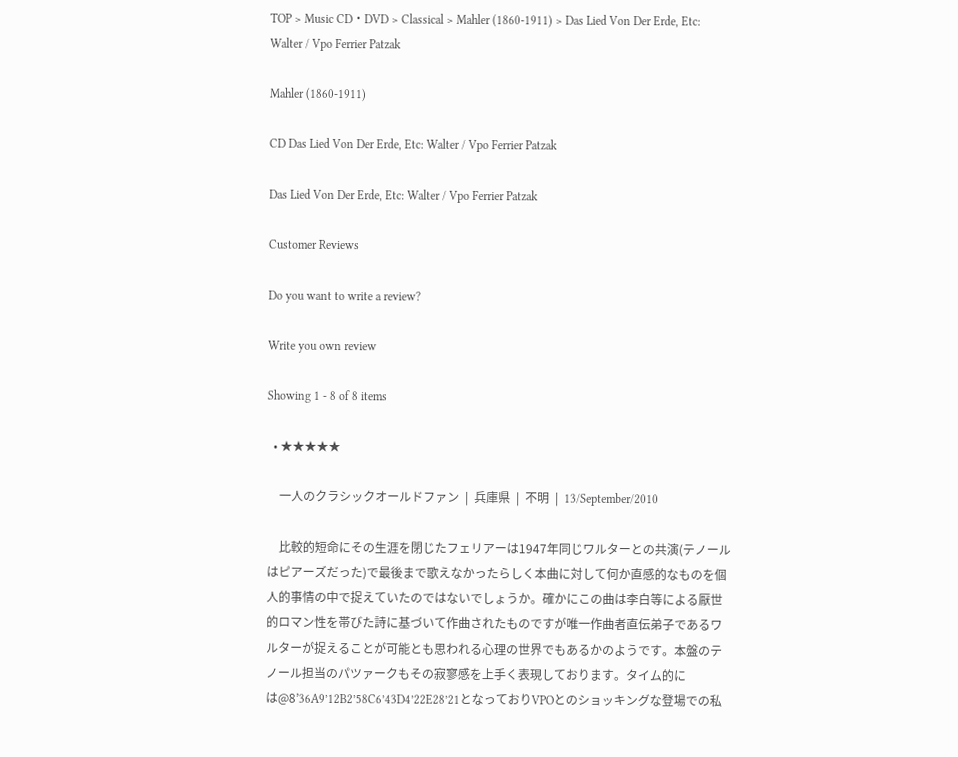TOP > Music CD・DVD > Classical > Mahler (1860-1911) > Das Lied Von Der Erde, Etc: Walter / Vpo Ferrier Patzak

Mahler (1860-1911)

CD Das Lied Von Der Erde, Etc: Walter / Vpo Ferrier Patzak

Das Lied Von Der Erde, Etc: Walter / Vpo Ferrier Patzak

Customer Reviews

Do you want to write a review?

Write you own review

Showing 1 - 8 of 8 items

  • ★★★★★

    一人のクラシックオールドファン  |  兵庫県  |  不明  |  13/September/2010

    比較的短命にその生涯を閉じたフェリアーは1947年同じワルターとの共演(テノールはピアーズだった)で最後まで歌えなかったらしく本曲に対して何か直感的なものを個人的事情の中で捉えていたのではないでしょうか。確かにこの曲は李白等による厭世的ロマン性を帯びた詩に基づいて作曲されたものですが唯一作曲者直伝弟子であるワルターが捉えることが可能とも思われる心理の世界でもあるかのようです。本盤のテノール担当のパツァークもその寂寥感を上手く表現しております。タイム的には@8’36A9’12B2’58C6’43D4’22E28’21となっておりVPOとのショッキングな登場での私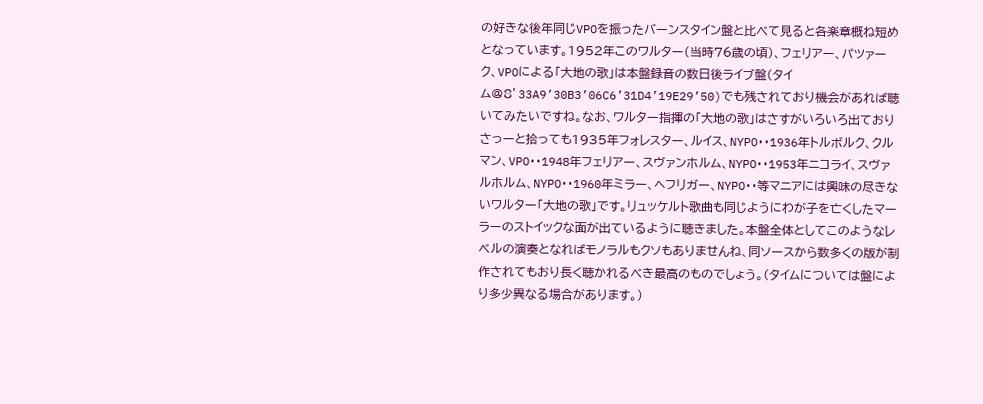の好きな後年同じVPOを振ったバーンスタイン盤と比べて見ると各楽章概ね短めとなっています。1952年このワルター(当時76歳の頃)、フェリアー、パツァーク、VPOによる「大地の歌」は本盤録音の数日後ライブ盤(タイム@8’33A9’30B3’06C6’31D4’19E29’50)でも残されており機会があれば聴いてみたいですね。なお、ワルター指揮の「大地の歌」はさすがいろいろ出ておりさっーと拾っても1935年フォレスター、ルイス、NYPO・・1936年トルボルク、クルマン、VPO・・1948年フェリアー、スヴァンホルム、NYPO・・1953年ニコライ、スヴァルホルム、NYPO・・1960年ミラー、ヘフリガー、NYPO・・等マニアには興味の尽きないワルター「大地の歌」です。リュッケルト歌曲も同じようにわが子を亡くしたマーラーのストイックな面が出ているように聴きました。本盤全体としてこのようなレベルの演奏となればモノラルもクソもありませんね、同ソースから数多くの版が制作されてもおり長く聴かれるべき最高のものでしょう。(タイムについては盤により多少異なる場合があります。)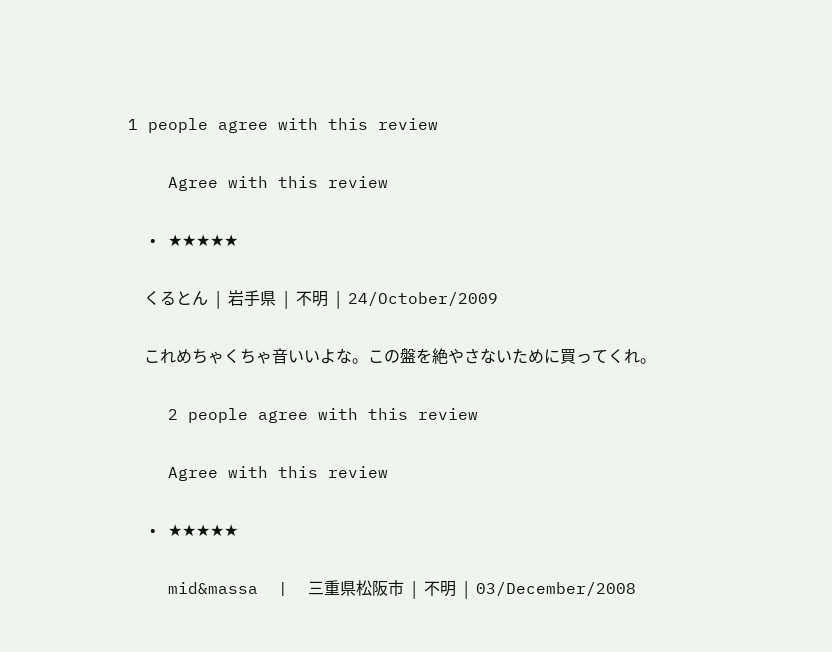1 people agree with this review

    Agree with this review

  • ★★★★★

    くるとん  |  岩手県  |  不明  |  24/October/2009

    これめちゃくちゃ音いいよな。この盤を絶やさないために買ってくれ。

    2 people agree with this review

    Agree with this review

  • ★★★★★

    mid&massa  |  三重県松阪市  |  不明  |  03/December/2008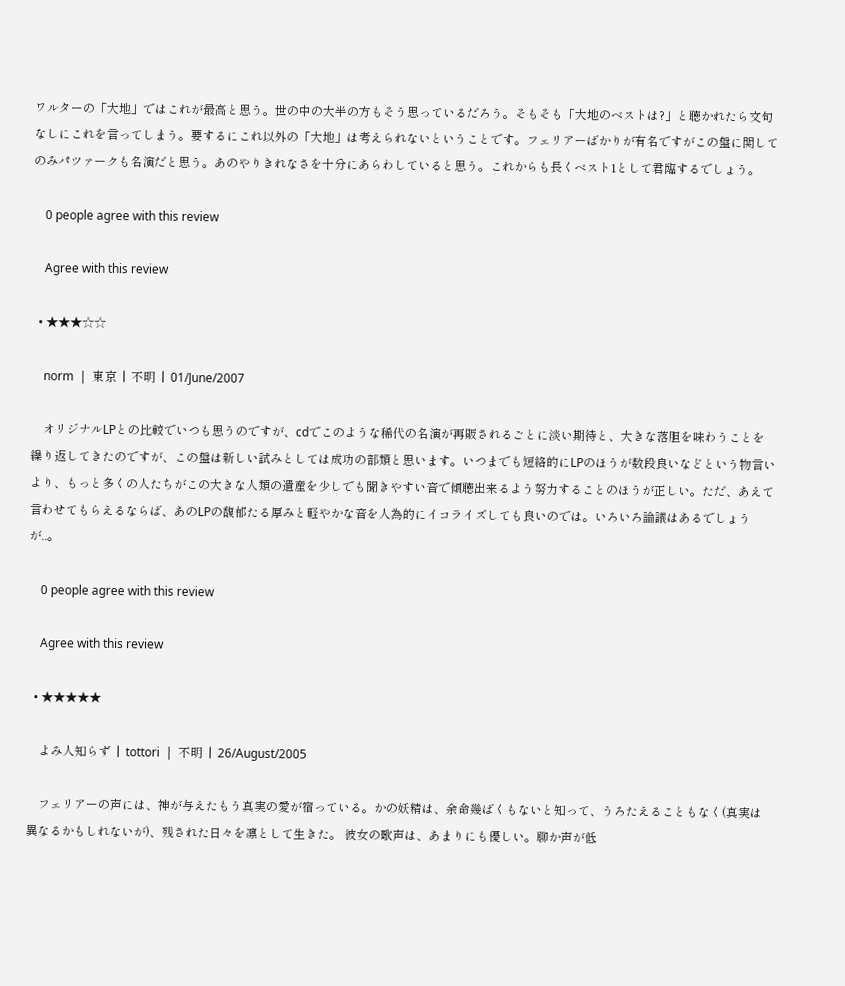ワルターの「大地」ではこれが最高と思う。世の中の大半の方もそう思っているだろう。そもそも「大地のベストは?」と聴かれたら文句なしにこれを言ってしまう。要するにこれ以外の「大地」は考えられないということです。フェリアーばかりが有名ですがこの盤に関してのみパツァークも名演だと思う。あのやりきれなさを十分にあらわしていると思う。これからも長くベスト1として君臨するでしょう。

    0 people agree with this review

    Agree with this review

  • ★★★☆☆

    norm  |  東京  |  不明  |  01/June/2007

    オリジナルLPとの比較でいつも思うのですが、cdでこのような稀代の名演が再販されるごとに淡い期待と、大きな落胆を味わうことを繰り返してきたのですが、この盤は新しい試みとしては成功の部類と思います。いつまでも短絡的にLPのほうが数段良いなどという物言いより、もっと多くの人たちがこの大きな人類の遺産を少しでも聞きやすい音で傾聴出来るよう努力することのほうが正しい。ただ、あえて言わせてもらえるならば、あのLPの馥郁たる厚みと軽やかな音を人為的にイコライズしても良いのでは。いろいろ論議はあるでしょうが..。

    0 people agree with this review

    Agree with this review

  • ★★★★★

    よみ人知らず  |  tottori  |  不明  |  26/August/2005

    フェリアーの声には、神が与えたもう真実の愛が宿っている。かの妖精は、余命幾ばくもないと知って、うろたえることもなく(真実は異なるかもしれないが)、残された日々を凛として生きた。 彼女の歌声は、あまりにも優しい。聊か声が低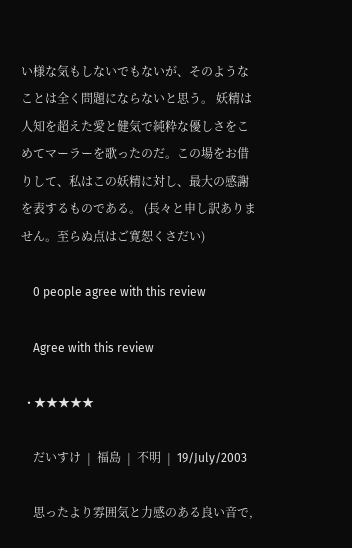い様な気もしないでもないが、そのようなことは全く問題にならないと思う。 妖精は人知を超えた愛と健気で純粋な優しさをこめてマーラーを歌ったのだ。この場をお借りして、私はこの妖精に対し、最大の感謝を表するものである。 (長々と申し訳ありません。至らぬ点はご寛恕くさだい)

    0 people agree with this review

    Agree with this review

  • ★★★★★

    だいすけ  |  福島  |  不明  |  19/July/2003

    思ったより雰囲気と力感のある良い音で,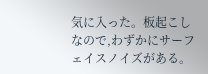気に入った。板起こしなので,わずかにサーフェイスノイズがある。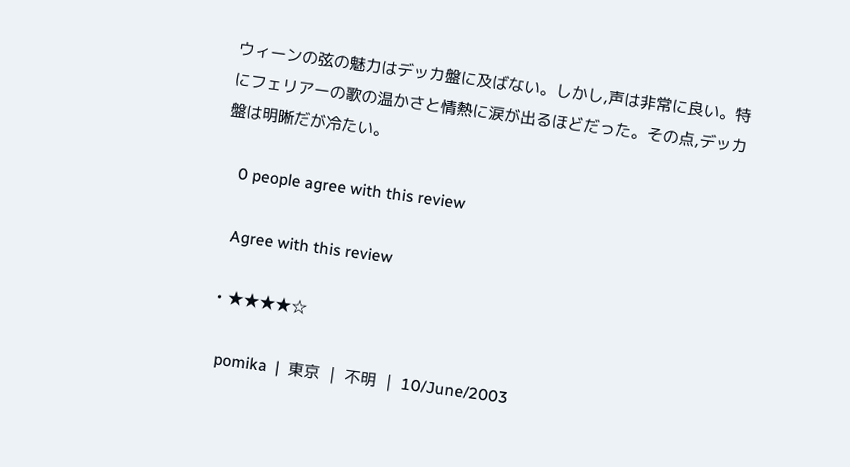ウィーンの弦の魅力はデッカ盤に及ばない。しかし,声は非常に良い。特にフェリアーの歌の温かさと情熱に涙が出るほどだった。その点,デッカ盤は明晰だが冷たい。

    0 people agree with this review

    Agree with this review

  • ★★★★☆

    pomika  |  東京  |  不明  |  10/June/2003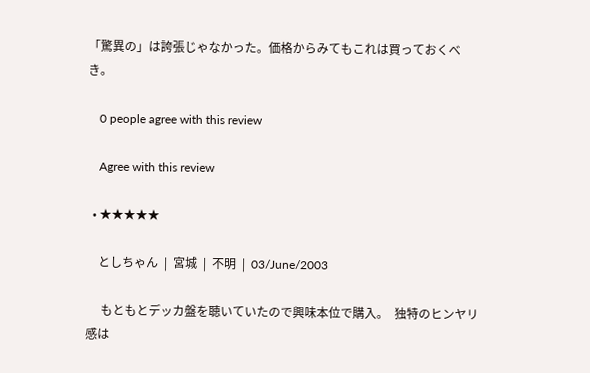「驚異の」は誇張じゃなかった。価格からみてもこれは買っておくべき。

    0 people agree with this review

    Agree with this review

  • ★★★★★

    としちゃん  |  宮城  |  不明  |  03/June/2003

     もともとデッカ盤を聴いていたので興味本位で購入。  独特のヒンヤリ感は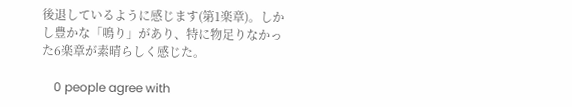後退しているように感じます(第1楽章)。しかし豊かな「鳴り」があり、特に物足りなかった6楽章が素晴らしく感じた。

    0 people agree with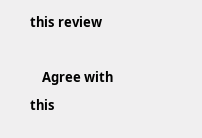this review

    Agree with this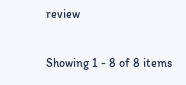review

Showing 1 - 8 of 8 items